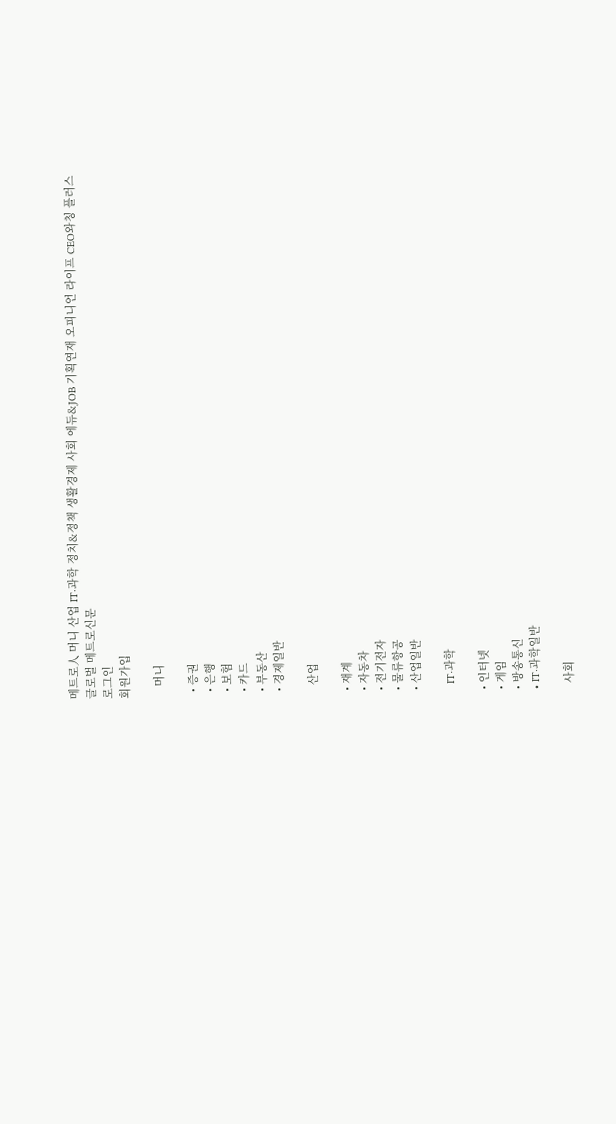메트로人 머니 산업 IT·과학 정치&정책 생활경제 사회 에듀&JOB 기획연재 오피니언 라이프 CEO와칭 플러스
글로벌 메트로신문
로그인
회원가입

    머니

  • 증권
  • 은행
  • 보험
  • 카드
  • 부동산
  • 경제일반

    산업

  • 재계
  • 자동차
  • 전기전자
  • 물류항공
  • 산업일반

    IT·과학

  • 인터넷
  • 게임
  • 방송통신
  • IT·과학일반

    사회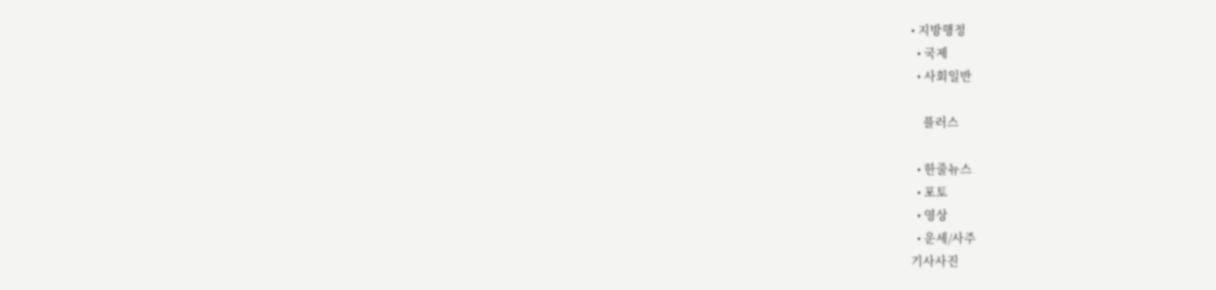• 지방행정
  • 국제
  • 사회일반

    플러스

  • 한줄뉴스
  • 포토
  • 영상
  • 운세/사주
기사사진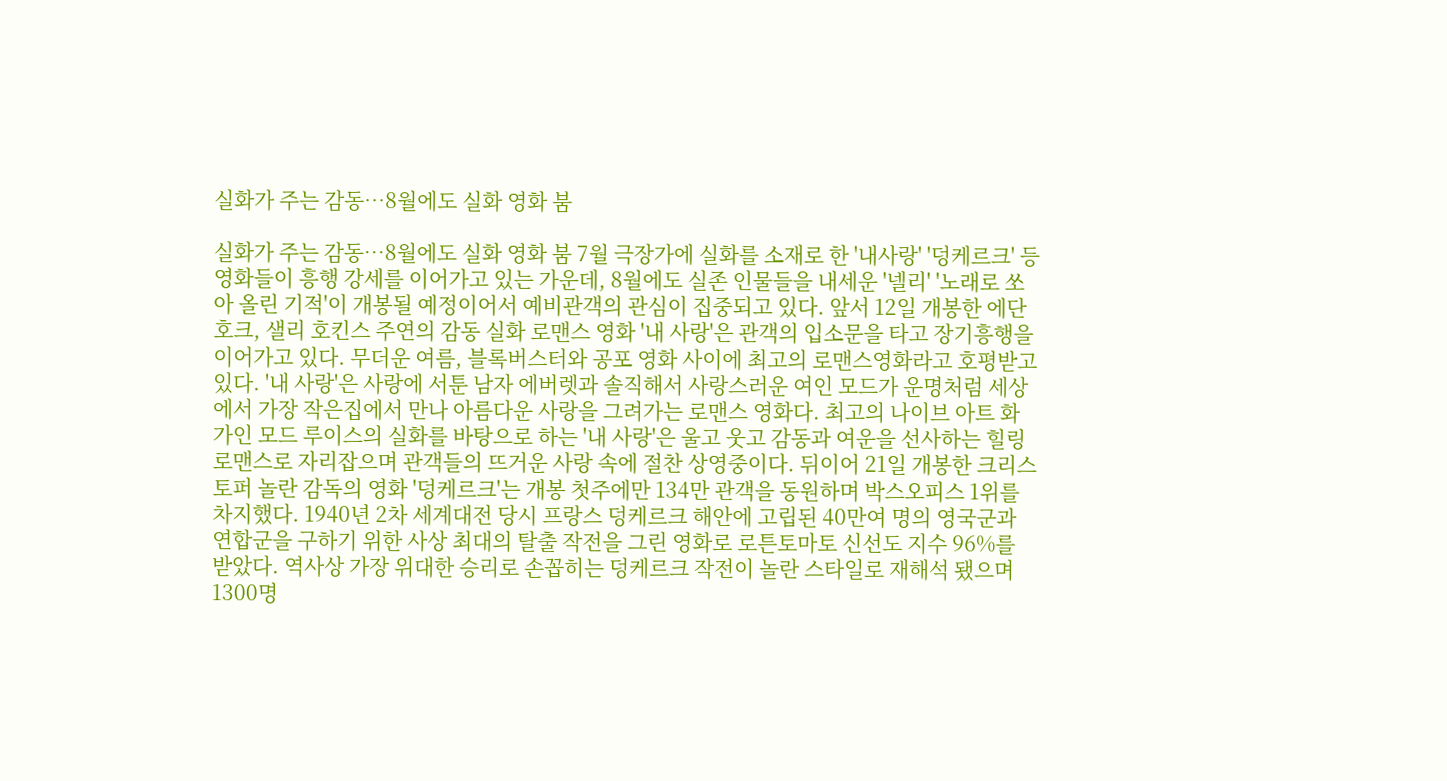실화가 주는 감동…8월에도 실화 영화 붐

실화가 주는 감동…8월에도 실화 영화 붐 7월 극장가에 실화를 소재로 한 '내사랑' '덩케르크' 등 영화들이 흥행 강세를 이어가고 있는 가운데, 8월에도 실존 인물들을 내세운 '넬리' '노래로 쏘아 올린 기적'이 개봉될 예정이어서 예비관객의 관심이 집중되고 있다. 앞서 12일 개봉한 에단 호크, 샐리 호킨스 주연의 감동 실화 로맨스 영화 '내 사랑'은 관객의 입소문을 타고 장기흥행을 이어가고 있다. 무더운 여름, 블록버스터와 공포 영화 사이에 최고의 로맨스영화라고 호평받고 있다. '내 사랑'은 사랑에 서툰 남자 에버렛과 솔직해서 사랑스러운 여인 모드가 운명처럼 세상에서 가장 작은집에서 만나 아름다운 사랑을 그려가는 로맨스 영화다. 최고의 나이브 아트 화가인 모드 루이스의 실화를 바탕으로 하는 '내 사랑'은 울고 웃고 감동과 여운을 선사하는 힐링 로맨스로 자리잡으며 관객들의 뜨거운 사랑 속에 절찬 상영중이다. 뒤이어 21일 개봉한 크리스토퍼 놀란 감독의 영화 '덩케르크'는 개봉 첫주에만 134만 관객을 동원하며 박스오피스 1위를 차지했다. 1940년 2차 세계대전 당시 프랑스 덩케르크 해안에 고립된 40만여 명의 영국군과 연합군을 구하기 위한 사상 최대의 탈출 작전을 그린 영화로 로튼토마토 신선도 지수 96%를 받았다. 역사상 가장 위대한 승리로 손꼽히는 덩케르크 작전이 놀란 스타일로 재해석 됐으며 1300명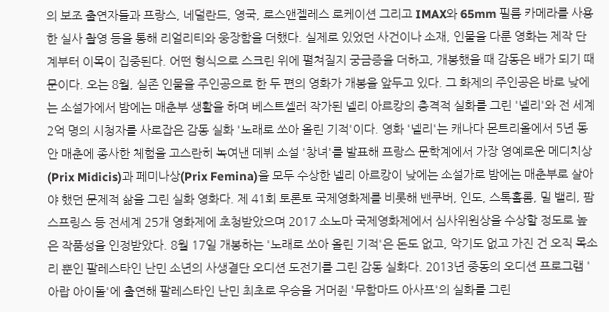의 보조 출연자들과 프랑스, 네덜란드, 영국, 로스앤젤레스 로케이션 그리고 IMAX와 65mm 필름 카메라를 사용한 실사 촬영 등을 통해 리얼리티와 웅장함을 더했다. 실제로 있었던 사건이나 소재, 인물을 다룬 영화는 제작 단계부터 이목이 집중된다. 어떤 형식으로 스크린 위에 펼쳐질지 궁금증을 더하고, 개봉했을 때 감동은 배가 되기 때문이다. 오는 8월, 실존 인물을 주인공으로 한 두 편의 영화가 개봉을 앞두고 있다. 그 화제의 주인공은 바로 낮에는 소설가에서 밤에는 매춘부 생활을 하며 베스트셀러 작가된 넬리 아르캉의 충격적 실화를 그린 '넬리'와 전 세계 2억 명의 시청자를 사로잡은 감동 실화 '노래로 쏘아 올린 기적'이다. 영화 '넬리'는 캐나다 몬트리올에서 5년 동안 매춘에 종사한 체험을 고스란히 녹여낸 데뷔 소설 '창녀'를 발표해 프랑스 문학계에서 가장 영예로운 메디치상(Prix Midicis)과 페미나상(Prix Femina)을 모두 수상한 넬리 아르캉이 낮에는 소설가로 밤에는 매춘부로 살아야 했던 문제적 삶을 그린 실화 영화다. 제 41회 토론토 국제영화제를 비롯해 밴쿠버, 인도, 스톡홀롬, 밀 밸리, 팜스프링스 등 전세계 25개 영화제에 초청받았으며 2017 소노마 국제영화제에서 심사위원상을 수상할 정도로 높은 작품성을 인정받았다. 8월 17일 개봉하는 '노래로 쏘아 올린 기적'은 돈도 없고, 악기도 없고 가진 건 오직 목소리 뿐인 팔레스타인 난민 소년의 사생결단 오디션 도전기를 그린 감동 실화다. 2013년 중동의 오디션 프로그램 '아랍 아이돌'에 출연해 팔레스타인 난민 최초로 우승을 거머쥔 '무함마드 아사프'의 실화를 그린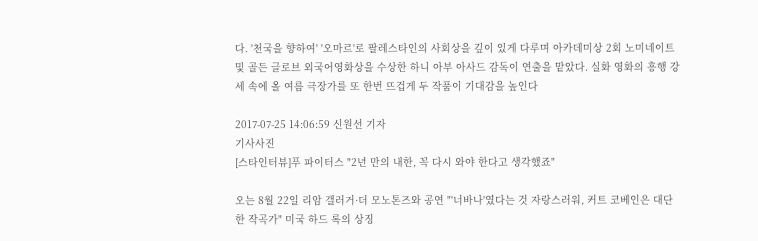다. '천국을 향하여' '오마르'로 팔레스타인의 사회상을 깊이 있게 다루며 아카데미상 2회 노미네이트 및 골든 글로브 외국어영화상을 수상한 하니 아부 아사드 감독이 연출을 맡았다. 실화 영화의 흥행 강세 속에 올 여름 극장가를 또 한번 뜨겁게 두 작품이 기대감을 높인다

2017-07-25 14:06:59 신원선 기자
기사사진
[스타인터뷰]푸 파이터스 "2년 만의 내한, 꼭 다시 와야 한다고 생각했죠"

오는 8월 22일 리암 갤러거·더 모노톤즈와 공연 "'너바나'였다는 것 자랑스러워, 커트 코베인은 대단한 작곡가" 미국 하드 록의 상징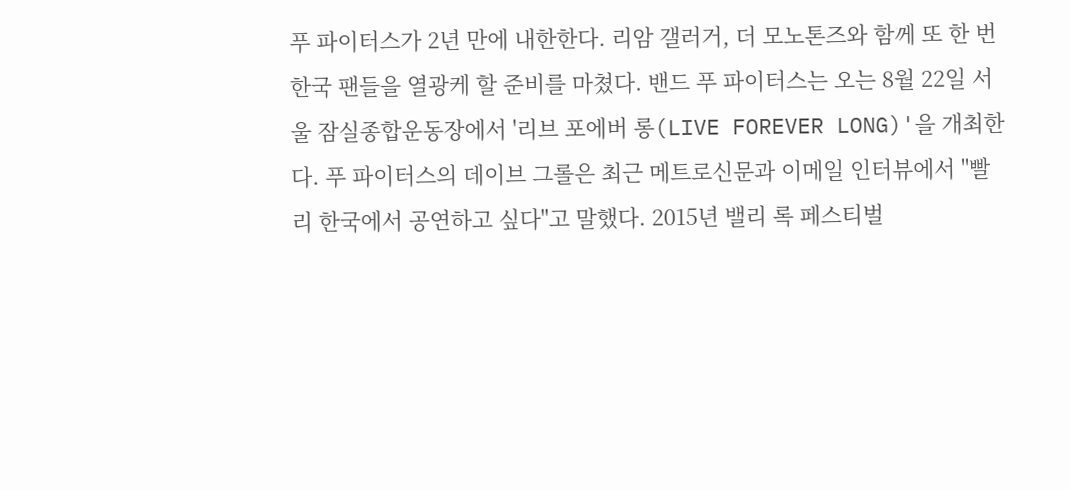푸 파이터스가 2년 만에 내한한다. 리암 갤러거, 더 모노톤즈와 함께 또 한 번 한국 팬들을 열광케 할 준비를 마쳤다. 밴드 푸 파이터스는 오는 8월 22일 서울 잠실종합운동장에서 '리브 포에버 롱(LIVE FOREVER LONG)'을 개최한다. 푸 파이터스의 데이브 그롤은 최근 메트로신문과 이메일 인터뷰에서 "빨리 한국에서 공연하고 싶다"고 말했다. 2015년 밸리 록 페스티벌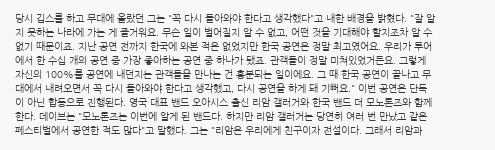당시 깁스를 하고 무대에 올랐던 그는 "꼭 다시 돌아와야 한다고 생각했다"고 내한 배경을 밝혔다. "잘 알지 못하는 나라에 가는 게 즐거워요. 무슨 일이 벌어질지 알 수 없고, 어떤 것을 기대해야 할지조차 알 수 없기 때문이죠. 지난 공연 전까지 한국에 와본 적은 없었지만 한국 공연은 정말 최고였어요. 우리가 투어에서 한 수십 개의 공연 중 가장 좋아하는 공연 중 하나가 됐죠. 관객들이 정말 미쳐있었거든요. 그렇게 자신의 100%를 공연에 내던지는 관객들을 만나는 건 흥분되는 일이에요. 그 때 한국 공연이 끝나고 무대에서 내려오면서 꼭 다시 돌아와야 한다고 생각했고, 다시 공연을 하게 돼 기뻐요." 이번 공연은 단독이 아닌 합동으로 진행된다. 영국 대표 밴드 오아시스 출신 리암 갤러거와 한국 밴드 더 모노톤즈와 함께 한다. 데이브는 "모노톤즈는 이번에 알게 된 밴드다. 하지만 리암 갤러거는 당연히 여러 번 만났고 같은 페스티벌에서 공연한 적도 많다"고 말했다. 그는 "리암은 우리에게 친구이자 전설이다. 그래서 리암과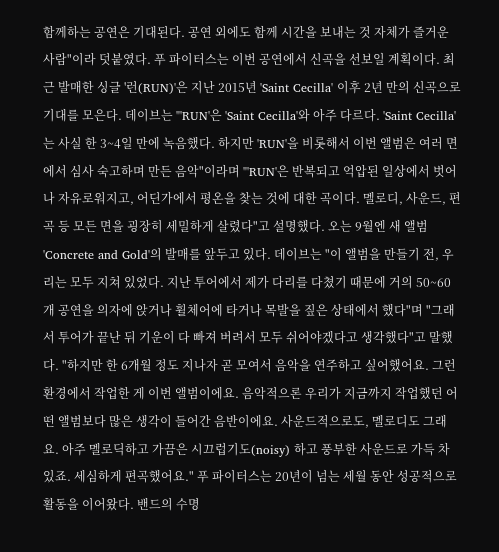함께하는 공연은 기대된다. 공연 외에도 함께 시간을 보내는 것 자체가 즐거운 사람"이라 덧붙였다. 푸 파이터스는 이번 공연에서 신곡을 선보일 계획이다. 최근 발매한 싱글 '런(RUN)'은 지난 2015년 'Saint Cecilla' 이후 2년 만의 신곡으로 기대를 모은다. 데이브는 "'RUN'은 'Saint Cecilla'와 아주 다르다. 'Saint Cecilla'는 사실 한 3~4일 만에 녹음했다. 하지만 'RUN'을 비롯해서 이번 앨범은 여러 면에서 심사 숙고하며 만든 음악"이라며 "'RUN'은 반복되고 억압된 일상에서 벗어나 자유로워지고, 어딘가에서 평온을 찾는 것에 대한 곡이다. 멜로디, 사운드, 편곡 등 모든 면을 굉장히 세밀하게 살렸다"고 설명했다. 오는 9월엔 새 앨범 'Concrete and Gold'의 발매를 앞두고 있다. 데이브는 "이 앨범을 만들기 전, 우리는 모두 지쳐 있었다. 지난 투어에서 제가 다리를 다쳤기 때문에 거의 50~60개 공연을 의자에 앉거나 휠체어에 타거나 목발을 짚은 상태에서 했다"며 "그래서 투어가 끝난 뒤 기운이 다 빠져 버려서 모두 쉬어야겠다고 생각했다"고 말했다. "하지만 한 6개월 정도 지나자 곧 모여서 음악을 연주하고 싶어했어요. 그런 환경에서 작업한 게 이번 앨범이에요. 음악적으론 우리가 지금까지 작업했던 어떤 앨범보다 많은 생각이 들어간 음반이에요. 사운드적으로도, 멜로디도 그래요. 아주 멜로딕하고 가끔은 시끄럽기도(noisy) 하고 풍부한 사운드로 가득 차 있죠. 세심하게 편곡했어요." 푸 파이터스는 20년이 넘는 세월 동안 성공적으로 활동을 이어왔다. 밴드의 수명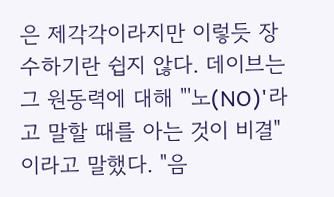은 제각각이라지만 이렇듯 장수하기란 쉽지 않다. 데이브는 그 원동력에 대해 "'노(NO)'라고 말할 때를 아는 것이 비결"이라고 말했다. "음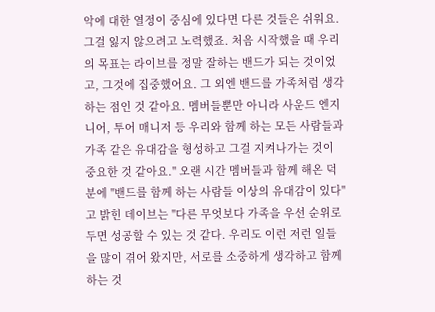악에 대한 열정이 중심에 있다면 다른 것들은 쉬워요. 그걸 잃지 않으려고 노력했죠. 처음 시작했을 때 우리의 목표는 라이브를 정말 잘하는 밴드가 되는 것이었고, 그것에 집중했어요. 그 외엔 밴드를 가족처럼 생각하는 점인 것 같아요. 멤버들뿐만 아니라 사운드 엔지니어, 투어 매니저 등 우리와 함께 하는 모든 사람들과 가족 같은 유대감을 형성하고 그걸 지켜나가는 것이 중요한 것 같아요." 오랜 시간 멤버들과 함께 해온 덕분에 "밴드를 함께 하는 사람들 이상의 유대감이 있다"고 밝힌 데이브는 "다른 무엇보다 가족을 우선 순위로 두면 성공할 수 있는 것 같다. 우리도 이런 저런 일들을 많이 겪어 왔지만, 서로를 소중하게 생각하고 함께 하는 것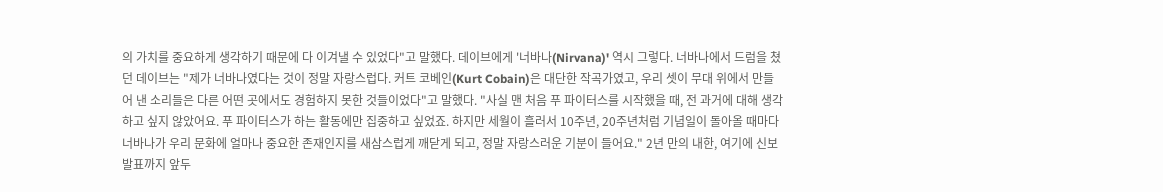의 가치를 중요하게 생각하기 때문에 다 이겨낼 수 있었다"고 말했다. 데이브에게 '너바나(Nirvana)' 역시 그렇다. 너바나에서 드럼을 쳤던 데이브는 "제가 너바나였다는 것이 정말 자랑스럽다. 커트 코베인(Kurt Cobain)은 대단한 작곡가였고, 우리 셋이 무대 위에서 만들어 낸 소리들은 다른 어떤 곳에서도 경험하지 못한 것들이었다"고 말했다. "사실 맨 처음 푸 파이터스를 시작했을 때, 전 과거에 대해 생각하고 싶지 않았어요. 푸 파이터스가 하는 활동에만 집중하고 싶었죠. 하지만 세월이 흘러서 10주년, 20주년처럼 기념일이 돌아올 때마다 너바나가 우리 문화에 얼마나 중요한 존재인지를 새삼스럽게 깨닫게 되고, 정말 자랑스러운 기분이 들어요." 2년 만의 내한, 여기에 신보 발표까지 앞두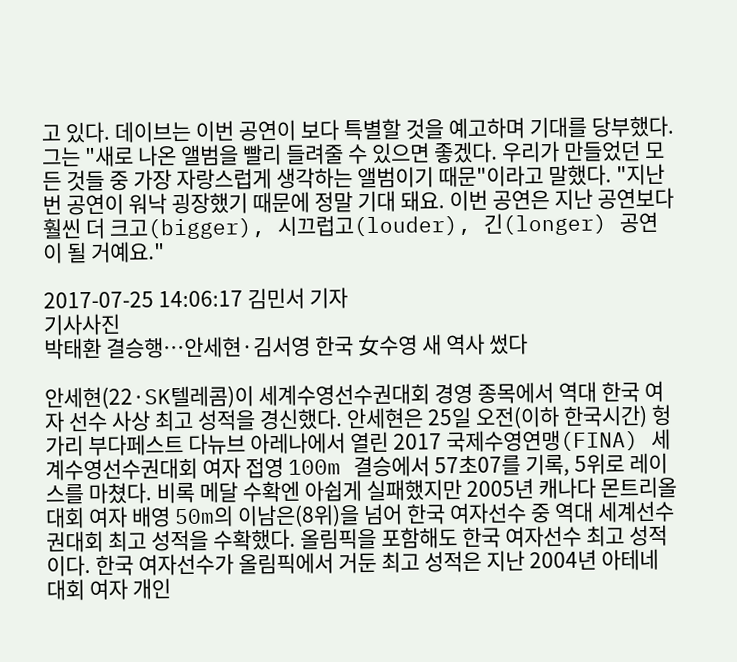고 있다. 데이브는 이번 공연이 보다 특별할 것을 예고하며 기대를 당부했다. 그는 "새로 나온 앨범을 빨리 들려줄 수 있으면 좋겠다. 우리가 만들었던 모든 것들 중 가장 자랑스럽게 생각하는 앨범이기 때문"이라고 말했다. "지난 번 공연이 워낙 굉장했기 때문에 정말 기대 돼요. 이번 공연은 지난 공연보다 훨씬 더 크고(bigger), 시끄럽고(louder), 긴(longer) 공연이 될 거예요."

2017-07-25 14:06:17 김민서 기자
기사사진
박태환 결승행…안세현·김서영 한국 女수영 새 역사 썼다

안세현(22·SK텔레콤)이 세계수영선수권대회 경영 종목에서 역대 한국 여자 선수 사상 최고 성적을 경신했다. 안세현은 25일 오전(이하 한국시간) 헝가리 부다페스트 다뉴브 아레나에서 열린 2017 국제수영연맹(FINA) 세계수영선수권대회 여자 접영 100m 결승에서 57초07를 기록, 5위로 레이스를 마쳤다. 비록 메달 수확엔 아쉽게 실패했지만 2005년 캐나다 몬트리올 대회 여자 배영 50m의 이남은(8위)을 넘어 한국 여자선수 중 역대 세계선수권대회 최고 성적을 수확했다. 올림픽을 포함해도 한국 여자선수 최고 성적이다. 한국 여자선수가 올림픽에서 거둔 최고 성적은 지난 2004년 아테네 대회 여자 개인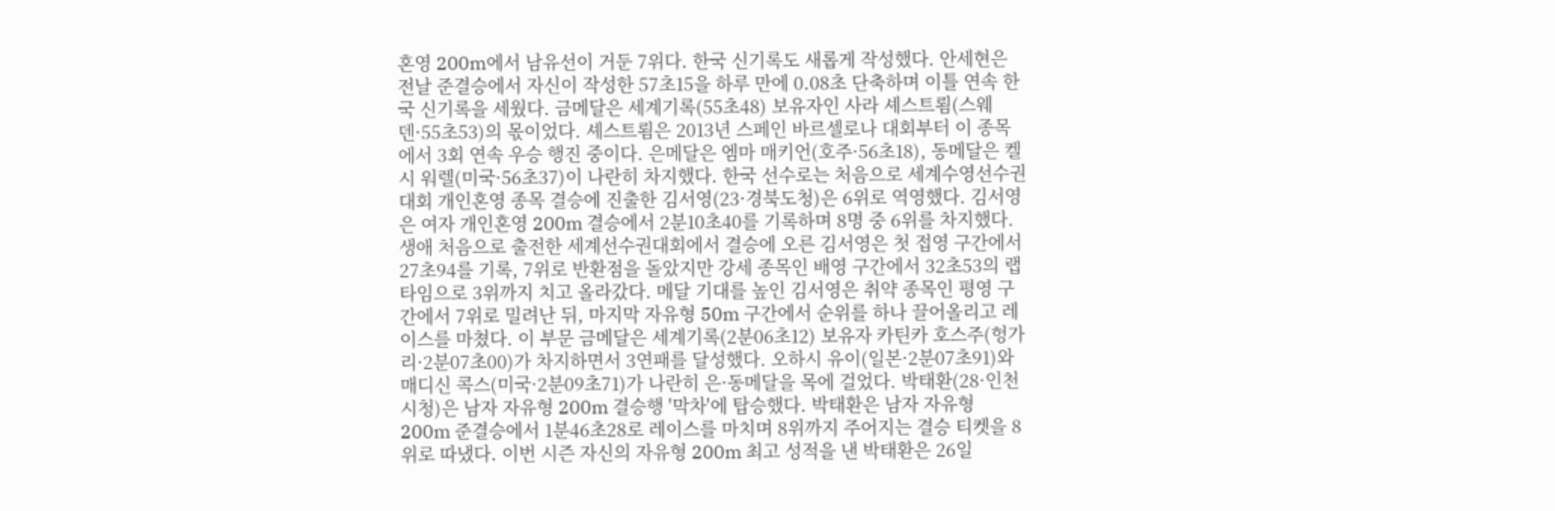혼영 200m에서 남유선이 거둔 7위다. 한국 신기록도 새롭게 작성했다. 안세현은 전날 준결승에서 자신이 작성한 57초15을 하루 만에 0.08초 단축하며 이틀 연속 한국 신기록을 세웠다. 금메달은 세계기록(55초48) 보유자인 사라 셰스트룀(스웨덴·55초53)의 몫이었다. 셰스트룀은 2013년 스페인 바르셀로나 대회부터 이 종목에서 3회 연속 우승 행진 중이다. 은메달은 엠마 매키언(호주·56초18), 동메달은 켈시 워렐(미국·56초37)이 나란히 차지했다. 한국 선수로는 처음으로 세계수영선수권대회 개인혼영 종목 결승에 진출한 김서영(23·경북도청)은 6위로 역영했다. 김서영은 여자 개인혼영 200m 결승에서 2분10초40를 기록하며 8명 중 6위를 차지했다. 생애 처음으로 출전한 세계선수권대회에서 결승에 오른 김서영은 첫 접영 구간에서 27초94를 기록, 7위로 반환점을 돌았지만 강세 종목인 배영 구간에서 32초53의 랩타임으로 3위까지 치고 올라갔다. 메달 기대를 높인 김서영은 취약 종목인 평영 구간에서 7위로 밀려난 뒤, 마지막 자유형 50m 구간에서 순위를 하나 끌어올리고 레이스를 마쳤다. 이 부문 금메달은 세계기록(2분06초12) 보유자 카틴카 호스주(헝가리·2분07초00)가 차지하면서 3연패를 달성했다. 오하시 유이(일본·2분07초91)와 매디신 콕스(미국·2분09초71)가 나란히 은·동메달을 목에 걸었다. 박태환(28·인천시청)은 남자 자유형 200m 결승행 '막차'에 탑승했다. 박태환은 남자 자유형 200m 준결승에서 1분46초28로 레이스를 마치며 8위까지 주어지는 결승 티켓을 8위로 따냈다. 이번 시즌 자신의 자유형 200m 최고 성적을 낸 박태환은 26일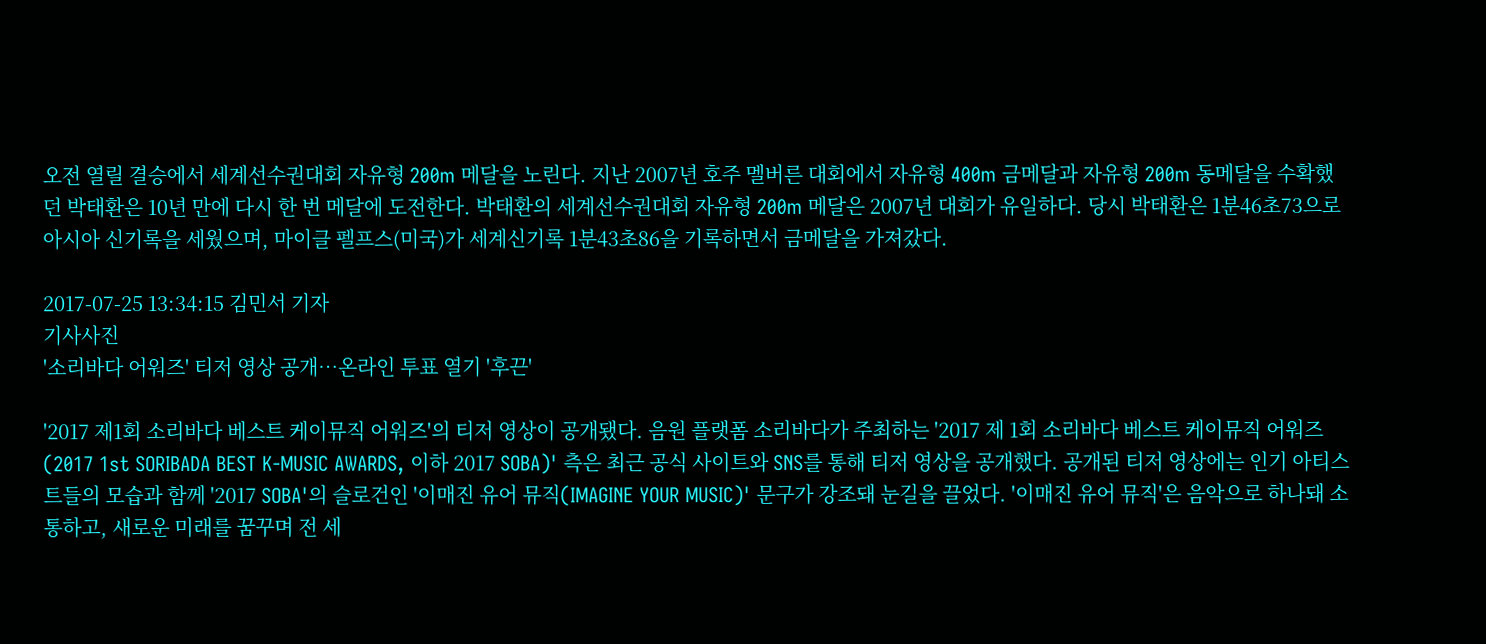오전 열릴 결승에서 세계선수권대회 자유형 200m 메달을 노린다. 지난 2007년 호주 멜버른 대회에서 자유형 400m 금메달과 자유형 200m 동메달을 수확했던 박태환은 10년 만에 다시 한 번 메달에 도전한다. 박태환의 세계선수권대회 자유형 200m 메달은 2007년 대회가 유일하다. 당시 박태환은 1분46초73으로 아시아 신기록을 세웠으며, 마이클 펠프스(미국)가 세계신기록 1분43초86을 기록하면서 금메달을 가져갔다.

2017-07-25 13:34:15 김민서 기자
기사사진
'소리바다 어워즈' 티저 영상 공개…온라인 투표 열기 '후끈'

'2017 제1회 소리바다 베스트 케이뮤직 어워즈'의 티저 영상이 공개됐다. 음원 플랫폼 소리바다가 주최하는 '2017 제 1회 소리바다 베스트 케이뮤직 어워즈(2017 1st SORIBADA BEST K-MUSIC AWARDS, 이하 2017 SOBA)' 측은 최근 공식 사이트와 SNS를 통해 티저 영상을 공개했다. 공개된 티저 영상에는 인기 아티스트들의 모습과 함께 '2017 SOBA'의 슬로건인 '이매진 유어 뮤직(IMAGINE YOUR MUSIC)' 문구가 강조돼 눈길을 끌었다. '이매진 유어 뮤직'은 음악으로 하나돼 소통하고, 새로운 미래를 꿈꾸며 전 세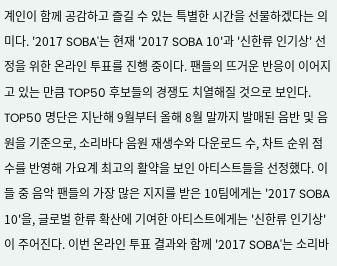계인이 함께 공감하고 즐길 수 있는 특별한 시간을 선물하겠다는 의미다. '2017 SOBA'는 현재 '2017 SOBA 10'과 '신한류 인기상' 선정을 위한 온라인 투표를 진행 중이다. 팬들의 뜨거운 반응이 이어지고 있는 만큼 TOP50 후보들의 경쟁도 치열해질 것으로 보인다. TOP50 명단은 지난해 9월부터 올해 8월 말까지 발매된 음반 및 음원을 기준으로, 소리바다 음원 재생수와 다운로드 수, 차트 순위 점수를 반영해 가요계 최고의 활약을 보인 아티스트들을 선정했다. 이들 중 음악 팬들의 가장 많은 지지를 받은 10팀에게는 '2017 SOBA 10'을, 글로벌 한류 확산에 기여한 아티스트에게는 '신한류 인기상'이 주어진다. 이번 온라인 투표 결과와 함께 '2017 SOBA'는 소리바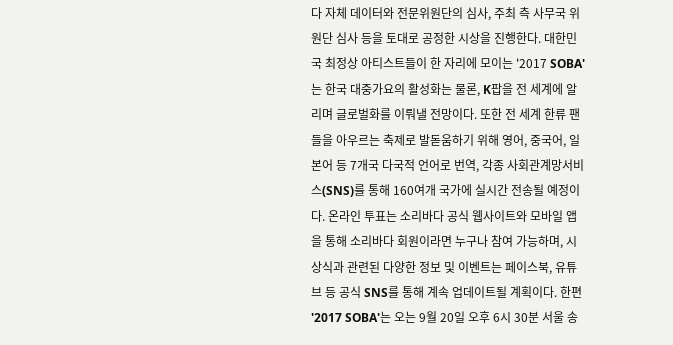다 자체 데이터와 전문위원단의 심사, 주최 측 사무국 위원단 심사 등을 토대로 공정한 시상을 진행한다. 대한민국 최정상 아티스트들이 한 자리에 모이는 '2017 SOBA'는 한국 대중가요의 활성화는 물론, K팝을 전 세계에 알리며 글로벌화를 이뤄낼 전망이다. 또한 전 세계 한류 팬들을 아우르는 축제로 발돋움하기 위해 영어, 중국어, 일본어 등 7개국 다국적 언어로 번역, 각종 사회관계망서비스(SNS)를 통해 160여개 국가에 실시간 전송될 예정이다. 온라인 투표는 소리바다 공식 웹사이트와 모바일 앱을 통해 소리바다 회원이라면 누구나 참여 가능하며, 시상식과 관련된 다양한 정보 및 이벤트는 페이스북, 유튜브 등 공식 SNS를 통해 계속 업데이트될 계획이다. 한편 '2017 SOBA'는 오는 9월 20일 오후 6시 30분 서울 송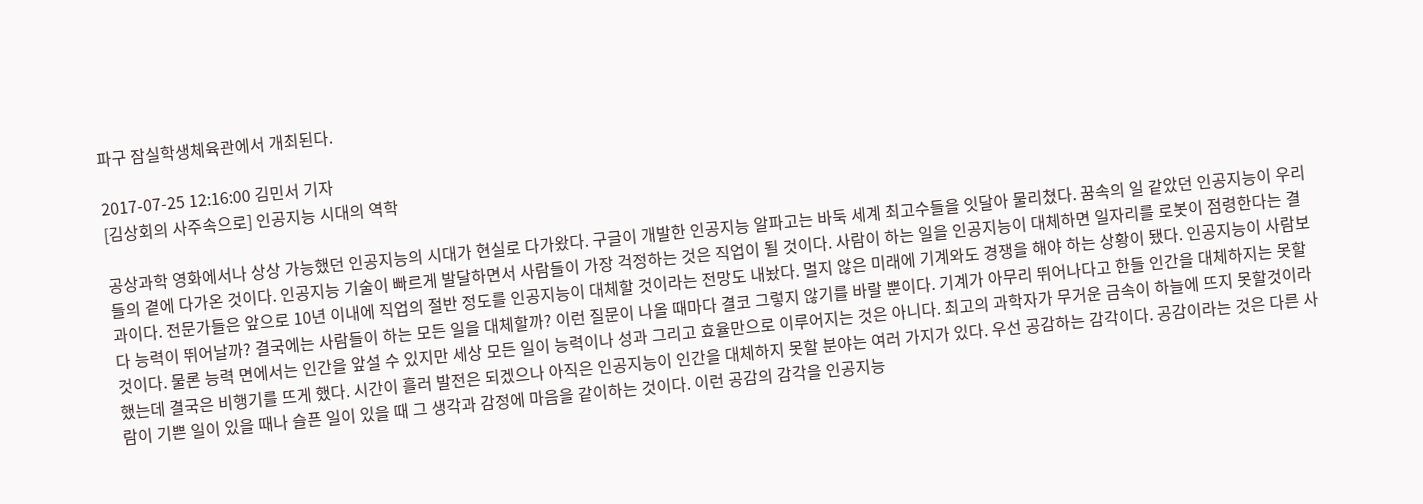파구 잠실학생체육관에서 개최된다.

2017-07-25 12:16:00 김민서 기자
[김상회의 사주속으로] 인공지능 시대의 역학

공상과학 영화에서나 상상 가능했던 인공지능의 시대가 현실로 다가왔다. 구글이 개발한 인공지능 알파고는 바둑 세계 최고수들을 잇달아 물리쳤다. 꿈속의 일 같았던 인공지능이 우리들의 곁에 다가온 것이다. 인공지능 기술이 빠르게 발달하면서 사람들이 가장 걱정하는 것은 직업이 될 것이다. 사람이 하는 일을 인공지능이 대체하면 일자리를 로봇이 점령한다는 결과이다. 전문가들은 앞으로 10년 이내에 직업의 절반 정도를 인공지능이 대체할 것이라는 전망도 내놨다. 멀지 않은 미래에 기계와도 경쟁을 해야 하는 상황이 됐다. 인공지능이 사람보다 능력이 뛰어날까? 결국에는 사람들이 하는 모든 일을 대체할까? 이런 질문이 나올 때마다 결코 그렇지 않기를 바랄 뿐이다. 기계가 아무리 뛰어나다고 한들 인간을 대체하지는 못할 것이다. 물론 능력 면에서는 인간을 앞설 수 있지만 세상 모든 일이 능력이나 성과 그리고 효율만으로 이루어지는 것은 아니다. 최고의 과학자가 무거운 금속이 하늘에 뜨지 못할것이라 했는데 결국은 비행기를 뜨게 했다. 시간이 흘러 발전은 되겠으나 아직은 인공지능이 인간을 대체하지 못할 분야는 여러 가지가 있다. 우선 공감하는 감각이다. 공감이라는 것은 다른 사람이 기쁜 일이 있을 때나 슬픈 일이 있을 때 그 생각과 감정에 마음을 같이하는 것이다. 이런 공감의 감각을 인공지능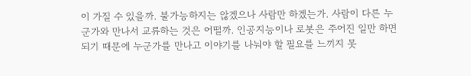이 가질 수 있을까. 불가능하지는 않겠으나 사람만 하겠는가. 사람이 다른 누군가와 만나서 교류하는 것은 어떨까. 인공지능이나 로봇은 주어진 일만 하면 되기 때문에 누군가를 만나고 이야기를 나눠야 할 필요를 느끼지 못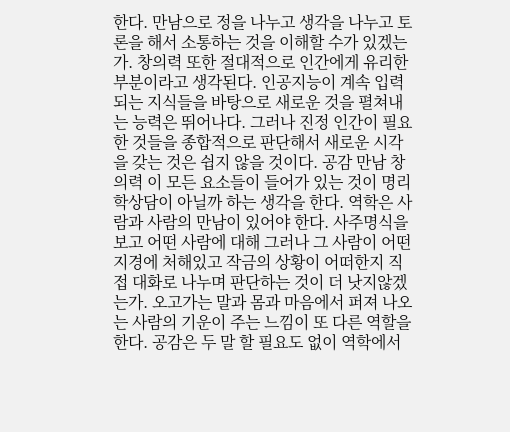한다. 만남으로 정을 나누고 생각을 나누고 토론을 해서 소통하는 것을 이해할 수가 있겠는가. 창의력 또한 절대적으로 인간에게 유리한 부분이라고 생각된다. 인공지능이 계속 입력되는 지식들을 바탕으로 새로운 것을 펼쳐내는 능력은 뛰어나다. 그러나 진정 인간이 필요한 것들을 종합적으로 판단해서 새로운 시각을 갖는 것은 쉽지 않을 것이다. 공감 만남 창의력 이 모든 요소들이 들어가 있는 것이 명리학상담이 아닐까 하는 생각을 한다. 역학은 사람과 사람의 만남이 있어야 한다. 사주명식을 보고 어떤 사람에 대해 그러나 그 사람이 어떤 지경에 처해있고 작금의 상황이 어떠한지 직접 대화로 나누며 판단하는 것이 더 낫지않겠는가. 오고가는 말과 몸과 마음에서 퍼져 나오는 사람의 기운이 주는 느낌이 또 다른 역할을 한다. 공감은 두 말 할 필요도 없이 역학에서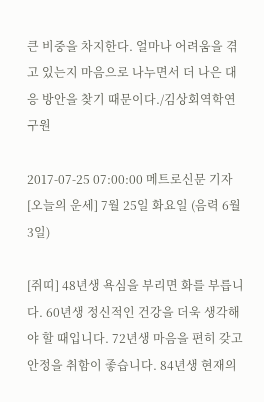큰 비중을 차지한다. 얼마나 어려움을 겪고 있는지 마음으로 나누면서 더 나은 대응 방안을 찾기 때문이다./김상회역학연구원

2017-07-25 07:00:00 메트로신문 기자
[오늘의 운세] 7월 25일 화요일 (음력 6월 3일)

[쥐띠] 48년생 욕심을 부리면 화를 부릅니다. 60년생 정신적인 건강을 더욱 생각해야 할 때입니다. 72년생 마음을 편히 갖고 안정을 취함이 좋습니다. 84년생 현재의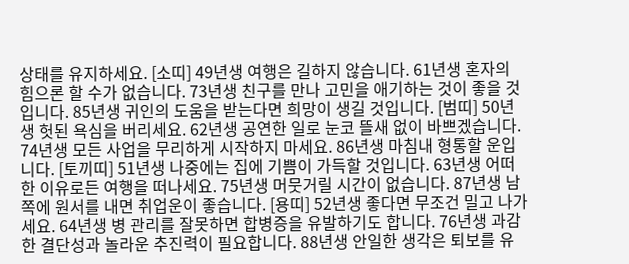상태를 유지하세요. [소띠] 49년생 여행은 길하지 않습니다. 61년생 혼자의 힘으론 할 수가 없습니다. 73년생 친구를 만나 고민을 애기하는 것이 좋을 것입니다. 85년생 귀인의 도움을 받는다면 희망이 생길 것입니다. [범띠] 50년생 헛된 욕심을 버리세요. 62년생 공연한 일로 눈코 뜰새 없이 바쁘겠습니다. 74년생 모든 사업을 무리하게 시작하지 마세요. 86년생 마침내 형통할 운입니다. [토끼띠] 51년생 나중에는 집에 기쁨이 가득할 것입니다. 63년생 어떠한 이유로든 여행을 떠나세요. 75년생 머뭇거릴 시간이 없습니다. 87년생 남쪽에 원서를 내면 취업운이 좋습니다. [용띠] 52년생 좋다면 무조건 밀고 나가세요. 64년생 병 관리를 잘못하면 합병증을 유발하기도 합니다. 76년생 과감한 결단성과 놀라운 추진력이 필요합니다. 88년생 안일한 생각은 퇴보를 유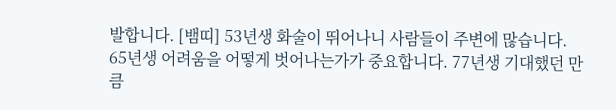발합니다. [뱀띠] 53년생 화술이 뛰어나니 사람들이 주변에 많습니다. 65년생 어려움을 어떻게 벗어나는가가 중요합니다. 77년생 기대했던 만큼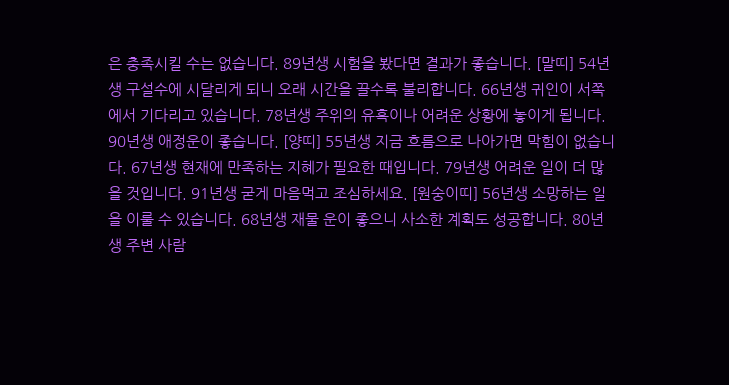은 충족시킬 수는 없습니다. 89년생 시험을 봤다면 결과가 좋습니다. [말띠] 54년생 구설수에 시달리게 되니 오래 시간을 끌수록 불리합니다. 66년생 귀인이 서쪽에서 기다리고 있습니다. 78년생 주위의 유혹이나 어려운 상황에 놓이게 됩니다. 90년생 애정운이 좋습니다. [양띠] 55년생 지금 흐름으로 나아가면 막힘이 없습니다. 67년생 현재에 만족하는 지혜가 필요한 때입니다. 79년생 어려운 일이 더 많을 것입니다. 91년생 굳게 마음먹고 조심하세요. [원숭이띠] 56년생 소망하는 일을 이룰 수 있습니다. 68년생 재물 운이 좋으니 사소한 계획도 성공합니다. 80년생 주변 사람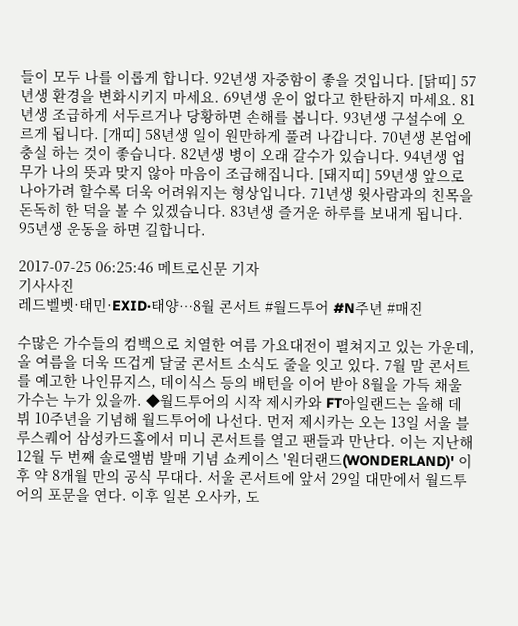들이 모두 나를 이롭게 합니다. 92년생 자중함이 좋을 것입니다. [닭띠] 57년생 환경을 변화시키지 마세요. 69년생 운이 없다고 한탄하지 마세요. 81년생 조급하게 서두르거나 당황하면 손해를 봅니다. 93년생 구설수에 오르게 됩니다. [개띠] 58년생 일이 원만하게 풀려 나갑니다. 70년생 본업에 충실 하는 것이 좋습니다. 82년생 병이 오래 갈수가 있습니다. 94년생 업무가 나의 뜻과 맞지 않아 마음이 조급해집니다. [돼지띠] 59년생 앞으로 나아가려 할수록 더욱 어려워지는 형상입니다. 71년생 윗사람과의 친목을 돈독히 한 덕을 볼 수 있겠습니다. 83년생 즐거운 하루를 보내게 됩니다. 95년생 운동을 하면 길합니다.

2017-07-25 06:25:46 메트로신문 기자
기사사진
레드벨벳·태민·EXID·태양…8월 콘서트 #월드투어 #N주년 #매진

수많은 가수들의 컴백으로 치열한 여름 가요대전이 펼쳐지고 있는 가운데, 올 여름을 더욱 뜨겁게 달굴 콘서트 소식도 줄을 잇고 있다. 7월 말 콘서트를 예고한 나인뮤지스, 데이식스 등의 배턴을 이어 받아 8월을 가득 채울 가수는 누가 있을까. ◆월드투어의 시작 제시카와 FT아일랜드는 올해 데뷔 10주년을 기념해 월드투어에 나선다. 먼저 제시카는 오는 13일 서울 블루스퀘어 삼성카드홀에서 미니 콘서트를 열고 팬들과 만난다. 이는 지난해 12월 두 번째 솔로앨범 발매 기념 쇼케이스 '원더랜드(WONDERLAND)' 이후 약 8개월 만의 공식 무대다. 서울 콘서트에 앞서 29일 대만에서 월드투어의 포문을 연다. 이후 일본 오사카, 도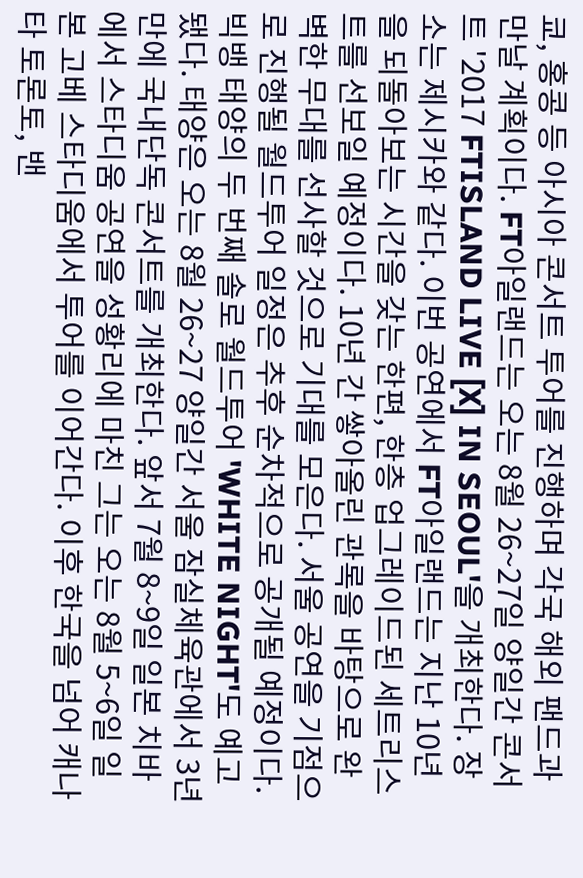쿄, 홍콩 등 아시아 콘서트 투어를 진행하며 각국 해외 팬드과 만날 계획이다. FT아일랜드는 오는 8월 26~27일 양일간 콘서트 '2017 FTISLAND LIVE [X] IN SEOUL'을 개최한다. 장소는 제시카와 같다. 이번 공연에서 FT아일랜드는 지난 10년을 되돌아보는 시간을 갖는 한편, 한층 업그레이드된 세트리스트를 선보일 예정이다. 10년 간 쌓아올린 관록을 바탕으로 완벽한 무대를 선사할 것으로 기대를 모은다. 서울 공연을 기점으로 진행될 월드투어 일정은 추후 순차적으로 공개될 예정이다. 빅뱅 태양의 두 번째 솔로 월드투어 'WHITE NIGHT'도 예고됐다. 태양은 오는 8월 26~27 양일간 서울 잠실체육관에서 3년 만에 국내단독 콘서트를 개최한다. 앞서 7월 8~9일 일본 치바에서 스타디움 공연을 성황리에 마친 그는 오는 8월 5~6일 일본 고베 스타디움에서 투어를 이어간다. 이후 한국을 넘어 캐나타 토론토, 밴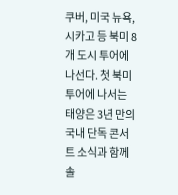쿠버, 미국 뉴욕, 시카고 등 북미 8개 도시 투어에 나선다. 첫 북미 투어에 나서는 태양은 3년 만의 국내 단독 콘서트 소식과 함께 솔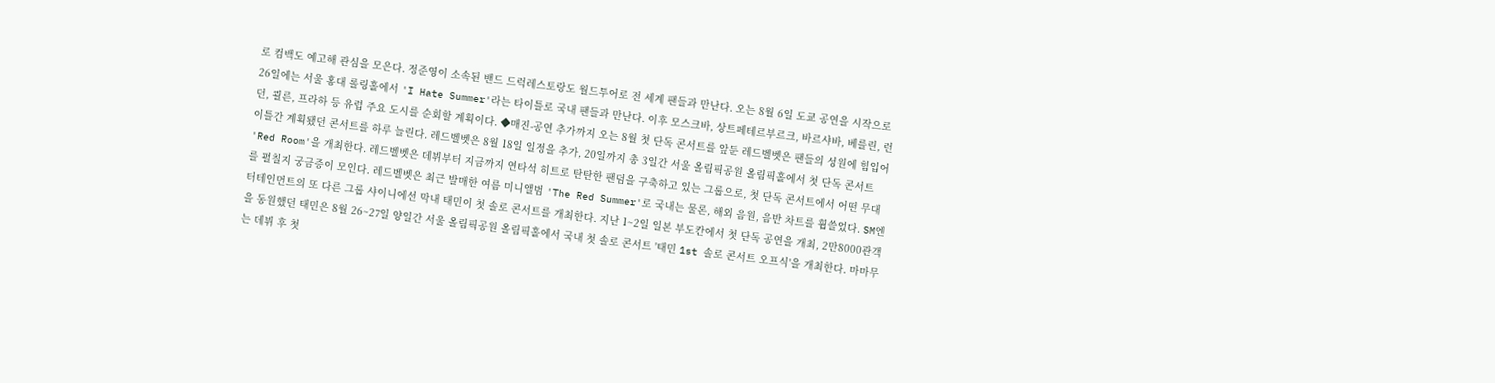로 컴백도 예고해 관심을 모은다. 정준영이 소속된 밴드 드럭레스토랑도 월드투어로 전 세계 팬들과 만난다. 오는 8월 6일 도쿄 공연을 시작으로 26일에는 서울 홍대 롤링홀에서 'I Hate Summer'라는 타이틀로 국내 팬들과 만난다. 이후 모스크바, 상트페테르부르크, 바르샤바, 베를린, 런던, 쾰른, 프라하 등 유럽 주요 도시를 순회할 계획이다. ◆매진-공연 추가까지 오는 8월 첫 단독 콘서트를 앞둔 레드벨벳은 팬들의 성원에 힘입어 이틀간 계획됐던 콘서트를 하루 늘린다. 레드벨벳은 8월 18일 일정을 추가, 20일까지 총 3일간 서울 올림픽공원 올림픽홀에서 첫 단독 콘서트 'Red Room'을 개최한다. 레드벨벳은 데뷔부터 지금까지 연타석 히트로 탄탄한 팬덤을 구축하고 있는 그룹으로, 첫 단독 콘서트에서 어떤 무대를 펼칠지 궁금증이 모인다. 레드벨벳은 최근 발매한 여름 미니앨범 'The Red Summer'로 국내는 물론, 해외 음원, 음반 차트를 휩쓸었다. SM엔터테인먼트의 또 다른 그룹 샤이니에선 막내 태민이 첫 솔로 콘서트를 개최한다. 지난 1~2일 일본 부도칸에서 첫 단독 공연을 개최, 2만8000관객을 동원했던 태민은 8월 26~27일 양일간 서울 올림픽공원 올림픽홀에서 국내 첫 솔로 콘서트 '태민 1st 솔로 콘서트 오프식'을 개최한다. 마마무는 데뷔 후 첫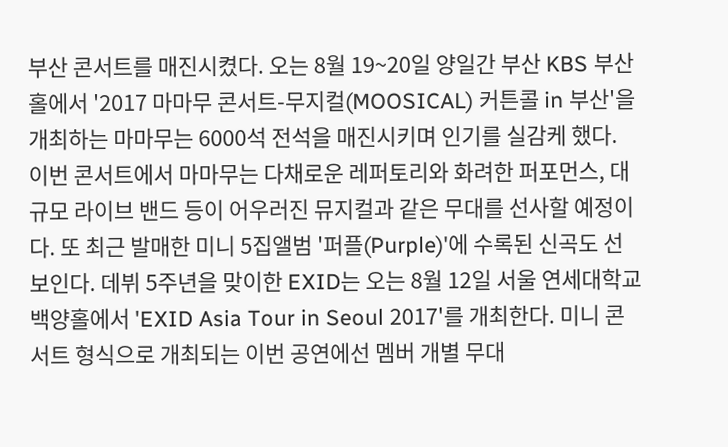부산 콘서트를 매진시켰다. 오는 8월 19~20일 양일간 부산 KBS 부산홀에서 '2017 마마무 콘서트-무지컬(MOOSICAL) 커튼콜 in 부산'을 개최하는 마마무는 6000석 전석을 매진시키며 인기를 실감케 했다. 이번 콘서트에서 마마무는 다채로운 레퍼토리와 화려한 퍼포먼스, 대규모 라이브 밴드 등이 어우러진 뮤지컬과 같은 무대를 선사할 예정이다. 또 최근 발매한 미니 5집앨범 '퍼플(Purple)'에 수록된 신곡도 선보인다. 데뷔 5주년을 맞이한 EXID는 오는 8월 12일 서울 연세대학교 백양홀에서 'EXID Asia Tour in Seoul 2017'를 개최한다. 미니 콘서트 형식으로 개최되는 이번 공연에선 멤버 개별 무대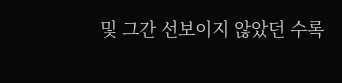및 그간 선보이지 않았던 수록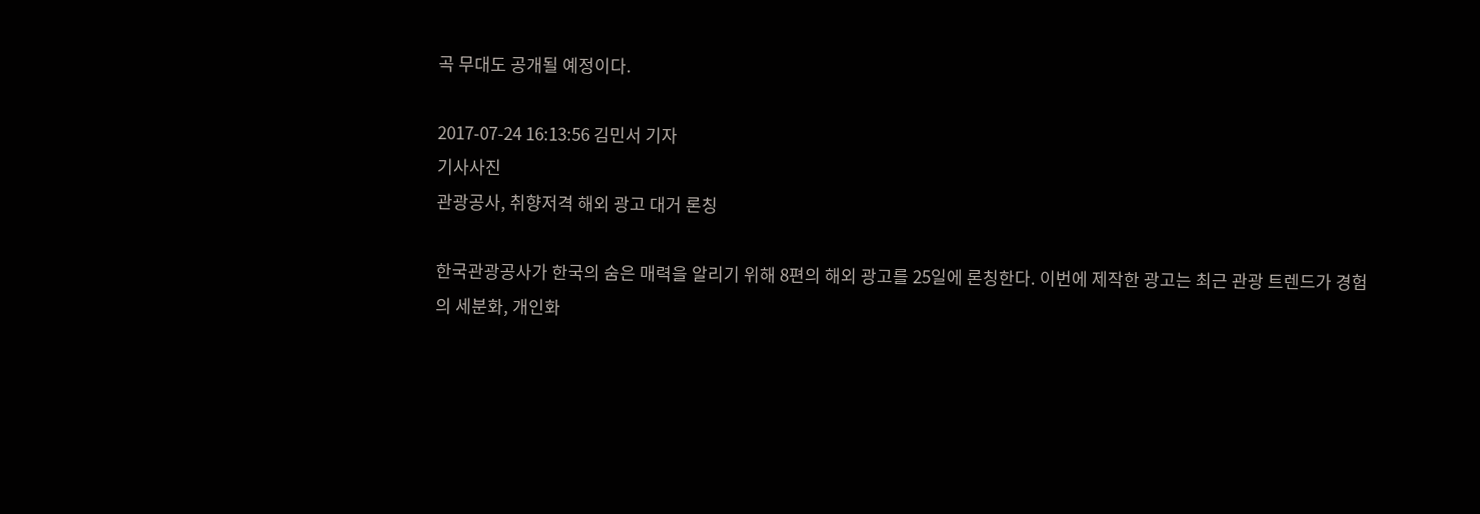곡 무대도 공개될 예정이다.

2017-07-24 16:13:56 김민서 기자
기사사진
관광공사, 취향저격 해외 광고 대거 론칭

한국관광공사가 한국의 숨은 매력을 알리기 위해 8편의 해외 광고를 25일에 론칭한다. 이번에 제작한 광고는 최근 관광 트렌드가 경험의 세분화, 개인화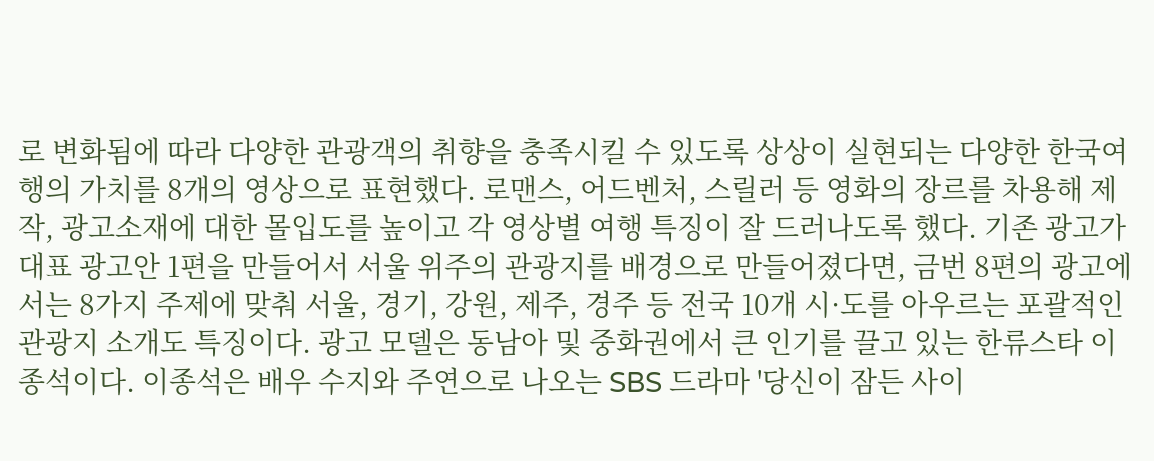로 변화됨에 따라 다양한 관광객의 취향을 충족시킬 수 있도록 상상이 실현되는 다양한 한국여행의 가치를 8개의 영상으로 표현했다. 로맨스, 어드벤처, 스릴러 등 영화의 장르를 차용해 제작, 광고소재에 대한 몰입도를 높이고 각 영상별 여행 특징이 잘 드러나도록 했다. 기존 광고가 대표 광고안 1편을 만들어서 서울 위주의 관광지를 배경으로 만들어졌다면, 금번 8편의 광고에서는 8가지 주제에 맞춰 서울, 경기, 강원, 제주, 경주 등 전국 10개 시·도를 아우르는 포괄적인 관광지 소개도 특징이다. 광고 모델은 동남아 및 중화권에서 큰 인기를 끌고 있는 한류스타 이종석이다. 이종석은 배우 수지와 주연으로 나오는 SBS 드라마 '당신이 잠든 사이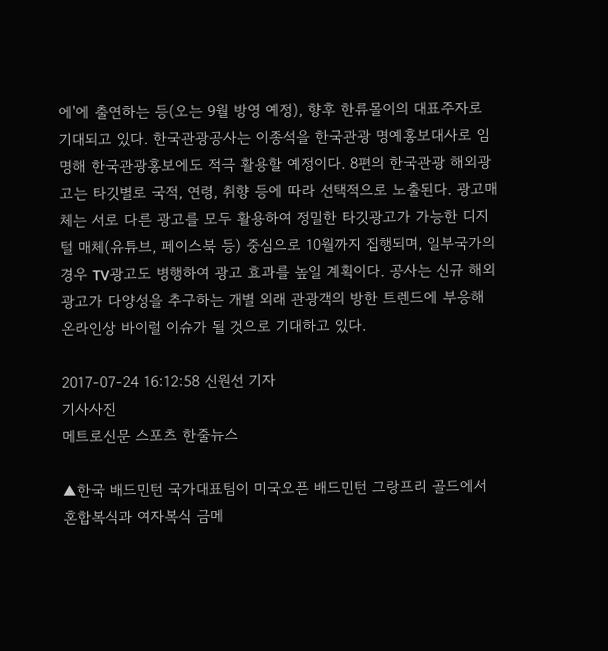에'에 출연하는 등(오는 9월 방영 예정), 향후 한류몰이의 대표주자로 기대되고 있다. 한국관광공사는 이종석을 한국관광 명예홍보대사로 임명해 한국관광홍보에도 적극 활용할 예정이다. 8편의 한국관광 해외광고는 타깃별로 국적, 연령, 취향 등에 따라 선택적으로 노출된다. 광고매체는 서로 다른 광고를 모두 활용하여 정밀한 타깃광고가 가능한 디지털 매체(유튜브, 페이스북 등) 중심으로 10월까지 집행되며, 일부국가의 경우 TV광고도 병행하여 광고 효과를 높일 계획이다. 공사는 신규 해외광고가 다양성을 추구하는 개별 외래 관광객의 방한 트렌드에 부응해 온라인상 바이럴 이슈가 될 것으로 기대하고 있다.

2017-07-24 16:12:58 신원선 기자
기사사진
메트로신문 스포츠 한줄뉴스

▲한국 배드민턴 국가대표팀이 미국오픈 배드민턴 그랑프리 골드에서 혼합복식과 여자복식 금메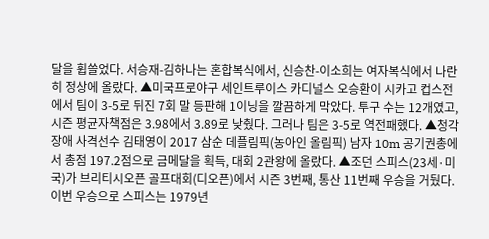달을 휩쓸었다. 서승재-김하나는 혼합복식에서, 신승찬-이소희는 여자복식에서 나란히 정상에 올랐다. ▲미국프로야구 세인트루이스 카디널스 오승환이 시카고 컵스전에서 팀이 3-5로 뒤진 7회 말 등판해 1이닝을 깔끔하게 막았다. 투구 수는 12개였고, 시즌 평균자책점은 3.98에서 3.89로 낮췄다. 그러나 팀은 3-5로 역전패했다. ▲청각장애 사격선수 김태영이 2017 삼순 데플림픽(농아인 올림픽) 남자 10m 공기권총에서 총점 197.2점으로 금메달을 획득, 대회 2관왕에 올랐다. ▲조던 스피스(23세·미국)가 브리티시오픈 골프대회(디오픈)에서 시즌 3번째, 통산 11번째 우승을 거뒀다. 이번 우승으로 스피스는 1979년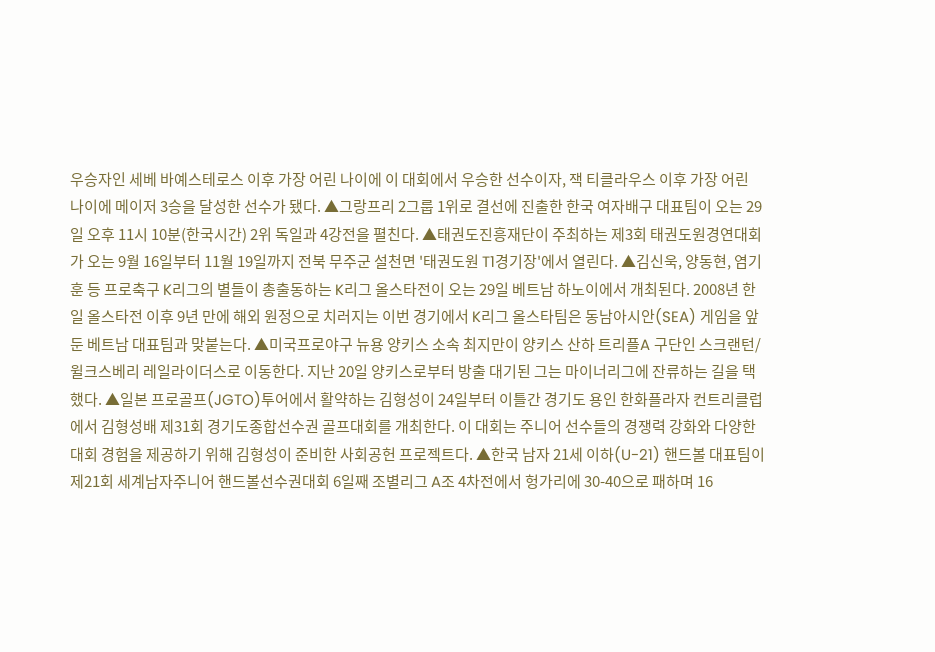우승자인 세베 바예스테로스 이후 가장 어린 나이에 이 대회에서 우승한 선수이자, 잭 티클라우스 이후 가장 어린 나이에 메이저 3승을 달성한 선수가 됐다. ▲그랑프리 2그룹 1위로 결선에 진출한 한국 여자배구 대표팀이 오는 29일 오후 11시 10분(한국시간) 2위 독일과 4강전을 펼친다. ▲태권도진흥재단이 주최하는 제3회 태권도원경연대회가 오는 9월 16일부터 11월 19일까지 전북 무주군 설천면 '태권도원 T1경기장'에서 열린다. ▲김신욱, 양동현, 염기훈 등 프로축구 K리그의 별들이 총출동하는 K리그 올스타전이 오는 29일 베트남 하노이에서 개최된다. 2008년 한일 올스타전 이후 9년 만에 해외 원정으로 치러지는 이번 경기에서 K리그 올스타팀은 동남아시안(SEA) 게임을 앞둔 베트남 대표팀과 맞붙는다. ▲미국프로야구 뉴용 양키스 소속 최지만이 양키스 산하 트리플A 구단인 스크랜턴/윌크스베리 레일라이더스로 이동한다. 지난 20일 양키스로부터 방출 대기된 그는 마이너리그에 잔류하는 길을 택했다. ▲일본 프로골프(JGTO)투어에서 활약하는 김형성이 24일부터 이틀간 경기도 용인 한화플라자 컨트리클럽에서 김형성배 제31회 경기도종합선수권 골프대회를 개최한다. 이 대회는 주니어 선수들의 경쟁력 강화와 다양한 대회 경험을 제공하기 위해 김형성이 준비한 사회공헌 프로젝트다. ▲한국 남자 21세 이하(U-21) 핸드볼 대표팀이 제21회 세계남자주니어 핸드볼선수권대회 6일째 조별리그 A조 4차전에서 헝가리에 30-40으로 패하며 16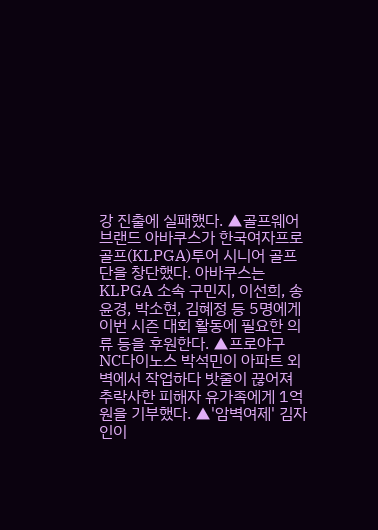강 진출에 실패했다. ▲골프웨어 브랜드 아바쿠스가 한국여자프로골프(KLPGA)투어 시니어 골프단을 창단했다. 아바쿠스는 KLPGA 소속 구민지, 이선희, 송윤경, 박소현, 김혜정 등 5명에게 이번 시즌 대회 활동에 필요한 의류 등을 후원한다. ▲프로야구 NC다이노스 박석민이 아파트 외벽에서 작업하다 밧줄이 끊어져 추락사한 피해자 유가족에게 1억원을 기부했다. ▲'암벽여제' 김자인이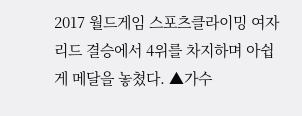2017 월드게임 스포츠클라이밍 여자 리드 결승에서 4위를 차지하며 아쉽게 메달을 놓쳤다. ▲가수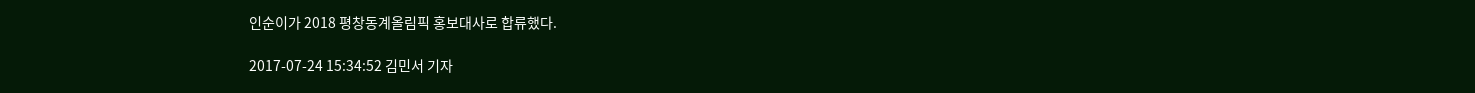인순이가 2018 평창동계올림픽 홍보대사로 합류했다.

2017-07-24 15:34:52 김민서 기자